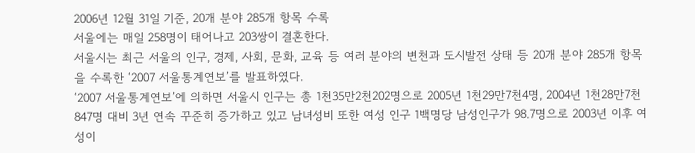2006년 12월 31일 기준, 20개 분야 285개 항목 수록
서울에는 매일 258명이 태어나고 203쌍이 결혼한다.
서울시는 최근 서울의 인구, 경제, 사회, 문화, 교육 등 여러 분야의 변천과 도시발전 상태 등 20개 분야 285개 항목을 수록한 ‘2007 서울통계연보’를 발표하였다.
‘2007 서울통계연보’에 의하면 서울시 인구는 총 1천35만2천202명으로 2005년 1천29만7천4명, 2004년 1천28만7천847명 대비 3년 연속 꾸준히 증가하고 있고 남녀성비 또한 여성 인구 1백명당 남성인구가 98.7명으로 2003년 이후 여성이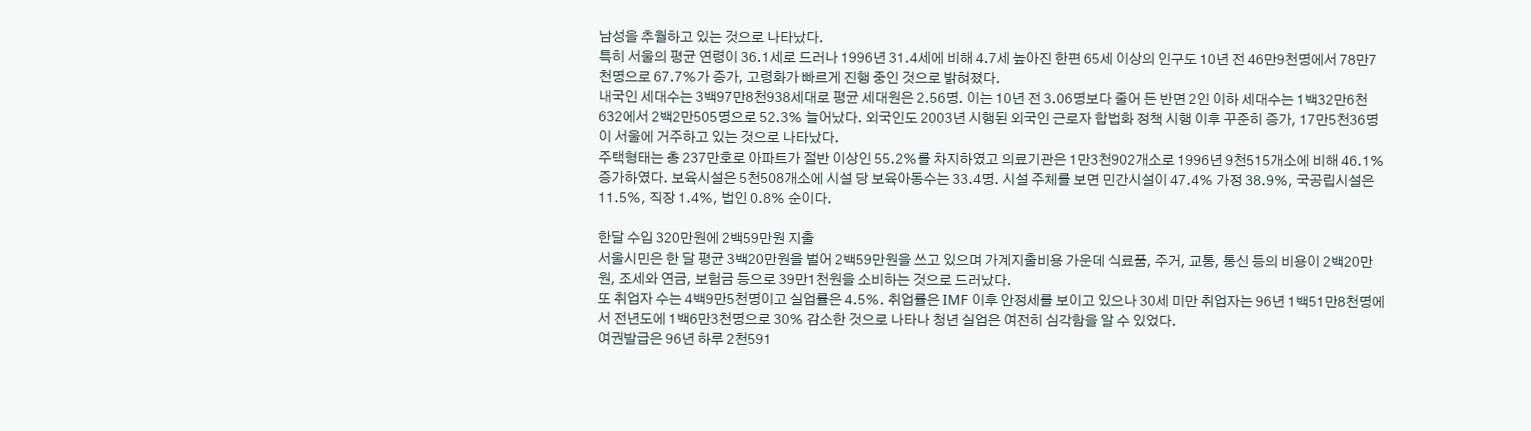남성을 추월하고 있는 것으로 나타났다.
특히 서울의 평균 연령이 36.1세로 드러나 1996년 31.4세에 비해 4.7세 높아진 한편 65세 이상의 인구도 10년 전 46만9천명에서 78만7천명으로 67.7%가 증가, 고령화가 빠르게 진행 중인 것으로 밝혀졌다.
내국인 세대수는 3백97만8천938세대로 평균 세대원은 2.56명. 이는 10년 전 3.06명보다 줄어 든 반면 2인 이하 세대수는 1백32만6천632에서 2백2만505명으로 52.3% 늘어났다. 외국인도 2003년 시행된 외국인 근로자 합법화 정책 시행 이후 꾸준히 증가, 17만5천36명이 서울에 거주하고 있는 것으로 나타났다.
주택형태는 총 237만호로 아파트가 절반 이상인 55.2%를 차지하였고 의료기관은 1만3천902개소로 1996년 9천515개소에 비해 46.1% 증가하였다. 보육시설은 5천508개소에 시설 당 보육아동수는 33.4명. 시설 주체를 보면 민간시설이 47.4% 가정 38.9%, 국공립시설은 11.5%, 직장 1.4%, 법인 0.8% 순이다.

한달 수입 320만원에 2백59만원 지출
서울시민은 한 달 평균 3백20만원을 벌어 2백59만원을 쓰고 있으며 가계지출비용 가운데 식료품, 주거, 교통, 통신 등의 비용이 2백20만원, 조세와 연금, 보험금 등으로 39만1천원을 소비하는 것으로 드러났다.
또 취업자 수는 4백9만5천명이고 실업률은 4.5%. 취업률은 IMF 이후 안정세를 보이고 있으나 30세 미만 취업자는 96년 1백51만8천명에서 전년도에 1백6만3천명으로 30% 감소한 것으로 나타나 청년 실업은 여전히 심각함을 알 수 있었다.
여권발급은 96년 하루 2천591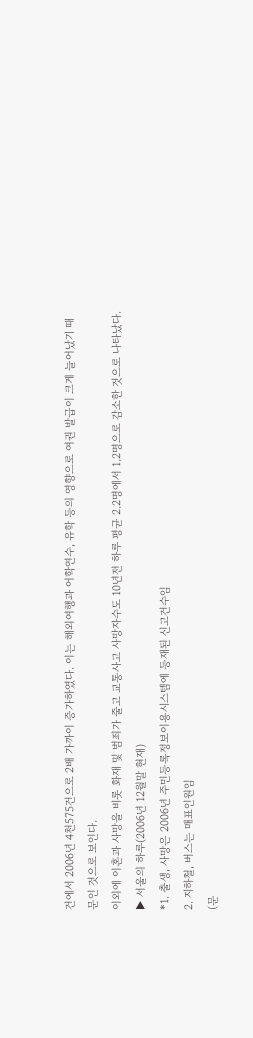건에서 2006년 4천575건으로 2배 가까이 증가하였다. 이는 해외여행과 어학연수, 유학 등의 영향으로 여권 발급이 크게 늘어났기 때문인 것으로 보인다.
이외에 이혼과 사망을 비롯 화재 및 범죄가 줄고 교통사고 사망자수도 10년전 하루 평균 2.2명에서 1.2명으로 감소한 것으로 나타났다.
▶ 서울의 하루(2006년 12월말 현재)
*1. 출생, 사망은 2006년 주민등록정보이용시스템에 등재된 신고건수임
2. 지하철, 버스는 매표인원임
(문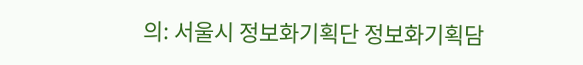의: 서울시 정보화기획단 정보화기획담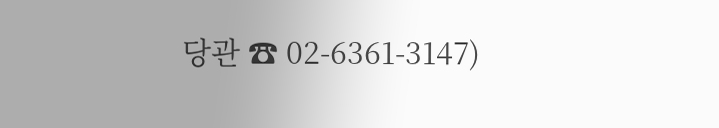당관 ☎ 02-6361-3147)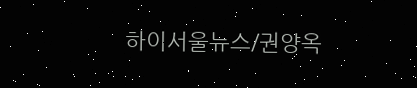하이서울뉴스/권양옥